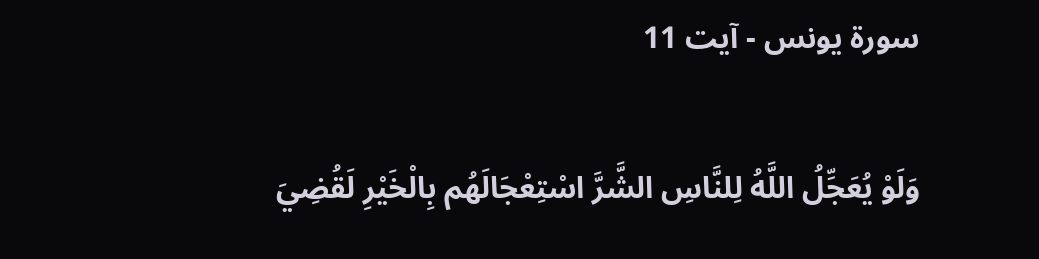سورة یونس - آیت 11

وَلَوْ يُعَجِّلُ اللَّهُ لِلنَّاسِ الشَّرَّ اسْتِعْجَالَهُم بِالْخَيْرِ لَقُضِيَ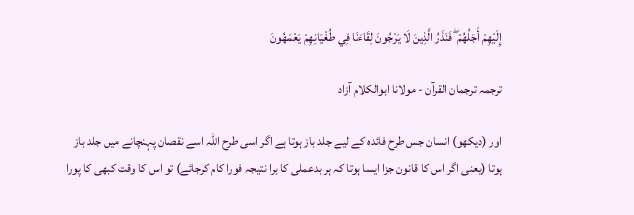إِلَيْهِمْ أَجَلُهُمْ ۖ فَنَذَرُ الَّذِينَ لَا يَرْجُونَ لِقَاءَنَا فِي طُغْيَانِهِمْ يَعْمَهُونَ

ترجمہ ترجمان القرآن - مولانا ابوالکلام آزاد

اور (دیکھو) انسان جس طرح فائدہ کے لیے جلد باز ہوتا ہے اگر اسی طرح اللہ اسے نقصان پہنچانے میں جلد باز ہوتا (یعنی اگر اس کا قانون جزا ایسا ہوتا کہ ہر بدعملی کا برا نتیجہ فورا کام کرجائے) تو اس کا وقت کبھی کا پورا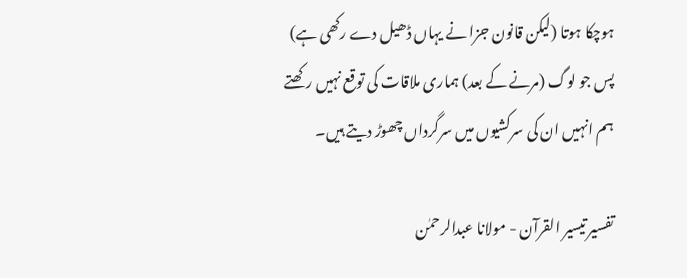ہوچکا ہوتا (لیکن قانون جزا نے یہاں ڈھیل دے رکھی ہے) پس جو لوگ (مرنے کے بعد) ہماری ملاقات کی توقع نہیں رکھتے ہم انہیں ان کی سرکشیوں میں سرگرداں چھوڑ دیتے ہیں۔

تفسیر تیسیر القرآن - مولانا عبدالرحمٰن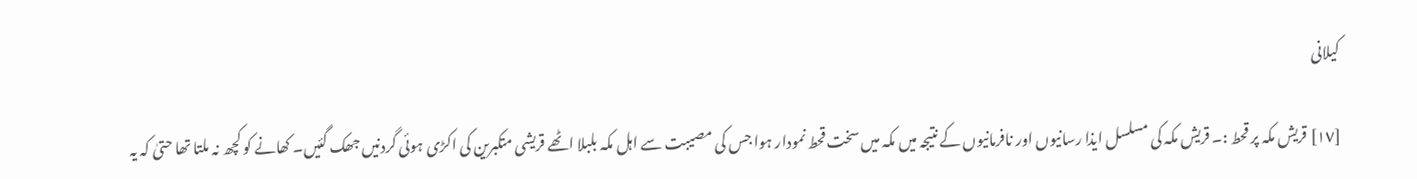کیلانی

[١٧] قریش مکہ پر قحط :۔ قریش مکہ کی مسلسل ایذا رسانیوں اور نافرمانیوں کے نتیجہ میں مکہ میں سخت قحط نمودار ہوا جس کی مصیبت سے اہل مکہ بلبلا اٹھے قریشی متکبرین کی اکڑی ہوئی گردنیں جھک گئیں۔ کھانے کو کچھ نہ ملتا تھا حتیٰ کہ یہ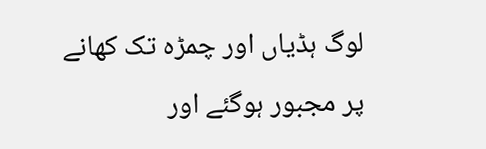لوگ ہڈیاں اور چمڑہ تک کھانے پر مجبور ہوگئے اور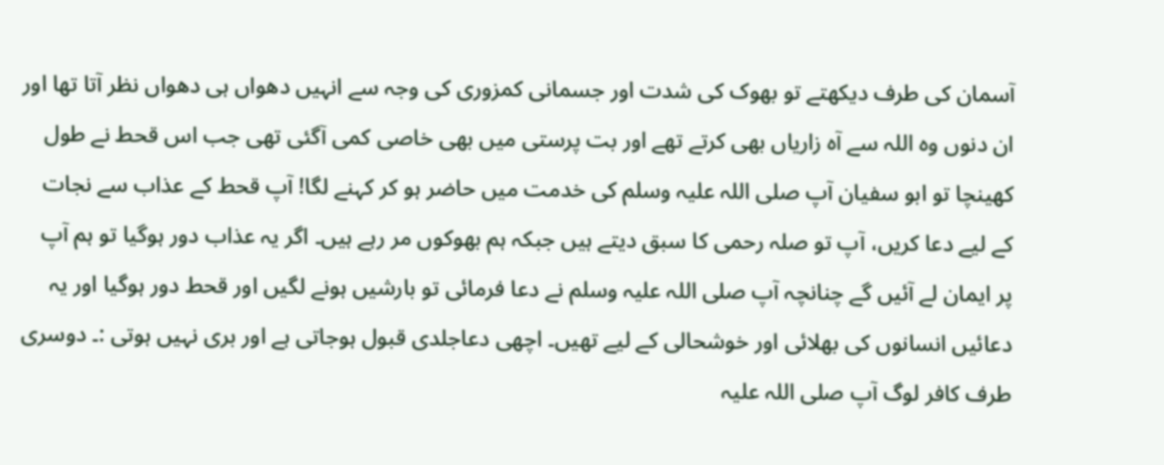آسمان کی طرف دیکھتے تو بھوک کی شدت اور جسمانی کمزوری کی وجہ سے انہیں دھواں ہی دھواں نظر آتا تھا اور ان دنوں وہ اللہ سے آہ زاریاں بھی کرتے تھے اور بت پرستی میں بھی خاصی کمی آگئی تھی جب اس قحط نے طول کھینچا تو ابو سفیان آپ صلی اللہ علیہ وسلم کی خدمت میں حاضر ہو کر کہنے لگا! آپ قحط کے عذاب سے نجات کے لیے دعا کریں، آپ تو صلہ رحمی کا سبق دیتے ہیں جبکہ ہم بھوکوں مر رہے ہیں۔ اگر یہ عذاب دور ہوگیا تو ہم آپ پر ایمان لے آئیں گے چنانچہ آپ صلی اللہ علیہ وسلم نے دعا فرمائی تو بارشیں ہونے لگیں اور قحط دور ہوگیا اور یہ دعائیں انسانوں کی بھلائی اور خوشحالی کے لیے تھیں۔ اچھی دعاجلدی قبول ہوجاتی ہے اور بری نہیں ہوتی :۔ دوسری طرف کافر لوگ آپ صلی اللہ علیہ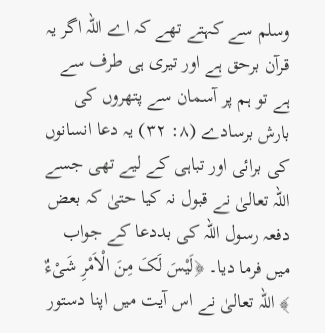وسلم سے کہتے تھے کہ اے اللہ اگر یہ قرآن برحق ہے اور تیری ہی طرف سے ہے تو ہم پر آسمان سے پتھروں کی بارش برسادے (٨: ٣٢) یہ دعا انسانوں کی برائی اور تباہی کے لیے تھی جسے اللہ تعالیٰ نے قبول نہ کیا حتیٰ کہ بعض دفعہ رسول اللہ کی بددعا کے جواب میں فرما دیا۔ ﴿لَیْسَ لَکَ مِنَ الْاَمْرِ شَیْءٌ ﴾ اللہ تعالیٰ نے اس آیت میں اپنا دستور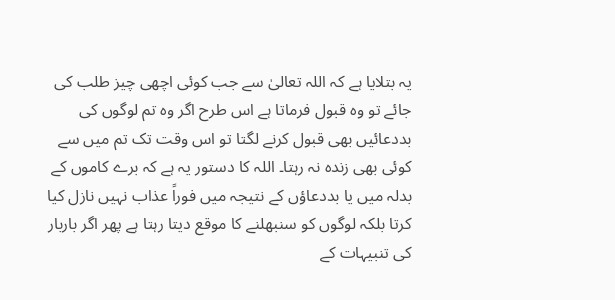یہ بتلایا ہے کہ اللہ تعالیٰ سے جب کوئی اچھی چیز طلب کی جائے تو وہ قبول فرماتا ہے اس طرح اگر وہ تم لوگوں کی بددعائیں بھی قبول کرنے لگتا تو اس وقت تک تم میں سے کوئی بھی زندہ نہ رہتا۔ اللہ کا دستور یہ ہے کہ برے کاموں کے بدلہ میں یا بددعاؤں کے نتیجہ میں فوراً عذاب نہیں نازل کیا کرتا بلکہ لوگوں کو سنبھلنے کا موقع دیتا رہتا ہے پھر اگر باربار کی تنبیہات کے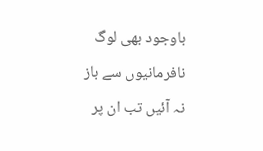باوجود بھی لوگ نافرمانیوں سے باز نہ آئیں تب ان پر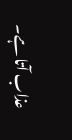عذاب آتا ہے۔